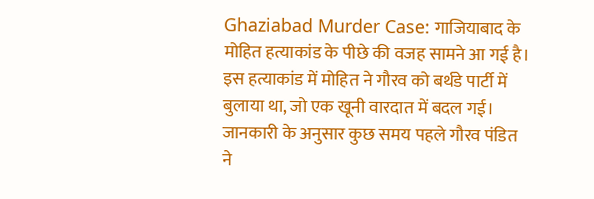Ghaziabad Murder Case: गाजियाबाद के मोहित हत्याकांड के पीछे की वजह सामने आ गई है। इस हत्याकांड में मोहित ने गौरव को बर्थडे पार्टी में बुलाया था, जो एक खूनी वारदात में बदल गई। जानकारी के अनुसार कुछ समय पहले गौरव पंडित ने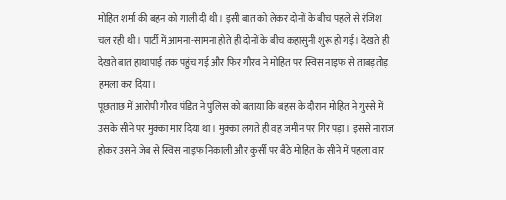मोहित शर्मा की बहन को गाली दी थी। इसी बात को लेकर दोनों के बीच पहले से रंजिश चल रही थी। पार्टी में आमना-सामना होते ही दोनों के बीच कहासुनी शुरू हो गई। देखते ही देखते बात हाथापाई तक पहुंच गई और फिर गौरव ने मोहित पर स्विस नाइफ से ताबड़तोड़ हमला कर दिया।
पूछताछ में आरोपी गौरव पंडित ने पुलिस को बताया कि बहस के दौरान मोहित ने गुस्से में उसके सीने पर मुक्का मार दिया था। मुक्का लगते ही वह जमीन पर गिर पड़ा। इससे नाराज होकर उसने जेब से स्विस नाइफ निकाली और कुर्सी पर बैठे मोहित के सीने में पहला वार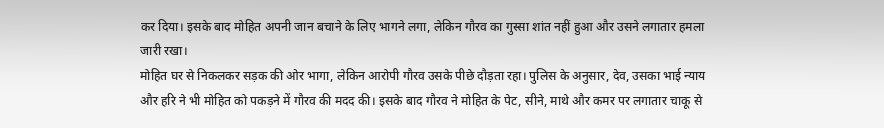कर दिया। इसके बाद मोहित अपनी जान बचाने के लिए भागने लगा, लेकिन गौरव का गुस्सा शांत नहीं हुआ और उसने लगातार हमला जारी रखा।
मोहित घर से निकलकर सड़क की ओर भागा, लेकिन आरोपी गौरव उसके पीछे दौड़ता रहा। पुलिस के अनुसार, देव, उसका भाई न्याय और हरि ने भी मोहित को पकड़ने में गौरव की मदद की। इसके बाद गौरव ने मोहित के पेट, सीने, माथे और कमर पर लगातार चाकू से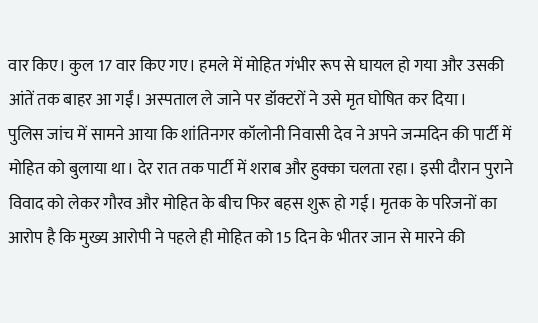वार किए। कुल 17 वार किए गए। हमले में मोहित गंभीर रूप से घायल हो गया और उसकी आंतें तक बाहर आ गईं। अस्पताल ले जाने पर डॉक्टरों ने उसे मृत घोषित कर दिया।
पुलिस जांच में सामने आया कि शांतिनगर कॉलोनी निवासी देव ने अपने जन्मदिन की पार्टी में मोहित को बुलाया था। देर रात तक पार्टी में शराब और हुक्का चलता रहा। इसी दौरान पुराने विवाद को लेकर गौरव और मोहित के बीच फिर बहस शुरू हो गई। मृतक के परिजनों का आरोप है कि मुख्य आरोपी ने पहले ही मोहित को 15 दिन के भीतर जान से मारने की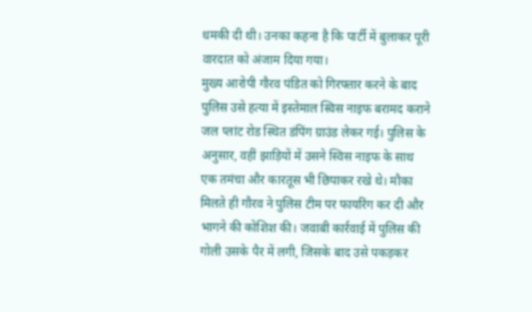धमकी दी थी। उनका कहना है कि पार्टी में बुलाकर पूरी वारदात को अंजाम दिया गया।
मुख्य आरोपी गौरव पंडित को गिरफ्तार करने के बाद पुलिस उसे हत्या में इस्तेमाल स्विस नाइफ बरामद कराने जल प्लांट रोड स्थित डंपिंग ग्राउंड लेकर गई। पुलिस के अनुसार, वहीं झाड़ियों में उसने स्विस नाइफ के साथ एक तमंचा और कारतूस भी छिपाकर रखे थे। मौका मिलते ही गौरव ने पुलिस टीम पर फायरिंग कर दी और भागने की कोशिश की। जवाबी कार्रवाई में पुलिस की गोली उसके पैर में लगी, जिसके बाद उसे पकड़कर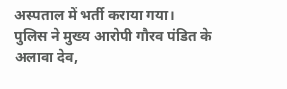अस्पताल में भर्ती कराया गया।
पुलिस ने मुख्य आरोपी गौरव पंडित के अलावा देव,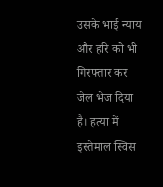उसके भाई न्याय और हरि को भी गिरफ्तार कर जेल भेज दिया है। हत्या में इस्तेमाल स्विस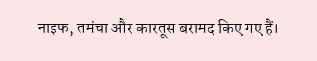नाइफ, तमंचा और कारतूस बरामद किए गए हैं।